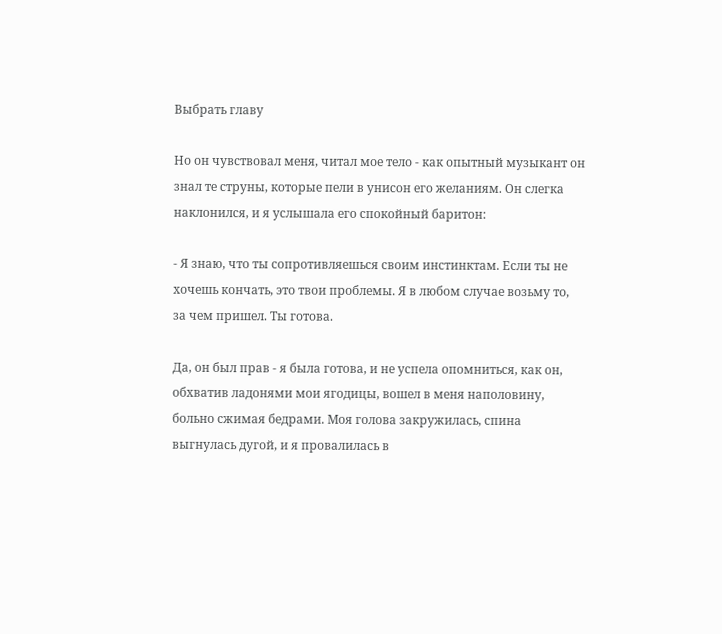Выбрать главу

Но он чувствовал меня, читал мое тело - как опытный музыкант он знал те струны, которые пели в унисон его желаниям. Он слегка наклонился, и я услышала его спокойный баритон:

- Я знаю, что ты сопротивляешься своим инстинктам. Если ты не хочешь кончать, это твои проблемы. Я в любом случае возьму то, за чем пришел. Ты готова.

Да, он был прав - я была готова, и не успела опомниться, как он, обхватив ладонями мои ягодицы, вошел в меня наполовину, больно сжимая бедрами. Моя голова закружилась, спина выгнулась дугой, и я провалилась в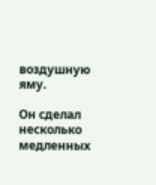воздушную яму.

Он сделал несколько медленных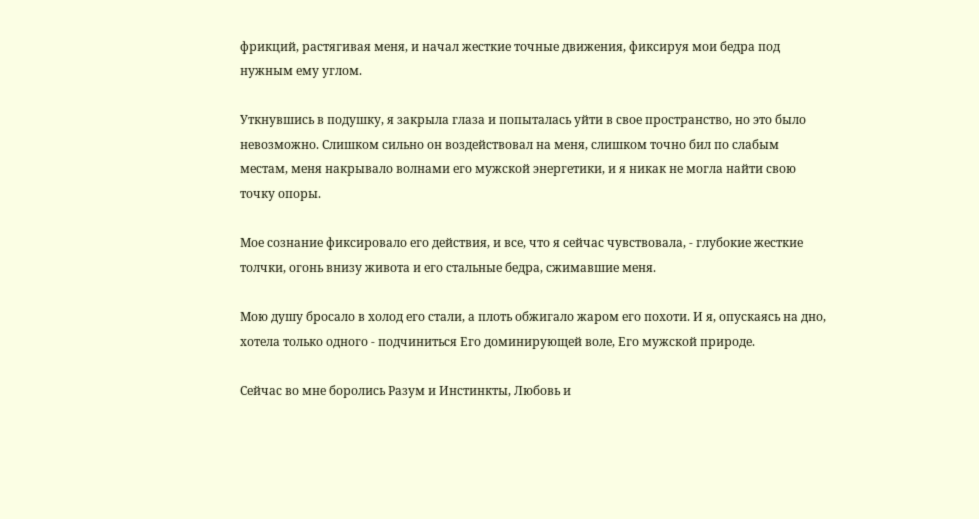фрикций, растягивая меня, и начал жесткие точные движения, фиксируя мои бедра под нужным ему углом.

Уткнувшись в подушку, я закрыла глаза и попыталась уйти в свое пространство, но это было невозможно. Слишком сильно он воздействовал на меня, слишком точно бил по слабым местам, меня накрывало волнами его мужской энергетики, и я никак не могла найти свою точку опоры.

Мое сознание фиксировало его действия, и все, что я сейчас чувствовала, - глубокие жесткие толчки, огонь внизу живота и его стальные бедра, сжимавшие меня.

Мою душу бросало в холод его стали, а плоть обжигало жаром его похоти. И я, опускаясь на дно, хотела только одного - подчиниться Его доминирующей воле, Его мужской природе.

Сейчас во мне боролись Разум и Инстинкты, Любовь и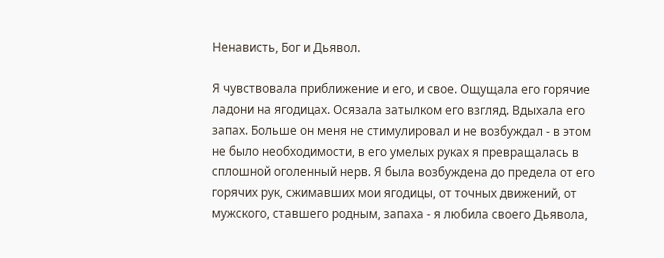Ненависть, Бог и Дьявол.

Я чувствовала приближение и его, и свое. Ощущала его горячие ладони на ягодицах. Осязала затылком его взгляд. Вдыхала его запах. Больше он меня не стимулировал и не возбуждал - в этом не было необходимости, в его умелых руках я превращалась в сплошной оголенный нерв. Я была возбуждена до предела от его горячих рук, сжимавших мои ягодицы, от точных движений, от мужского, ставшего родным, запаха - я любила своего Дьявола,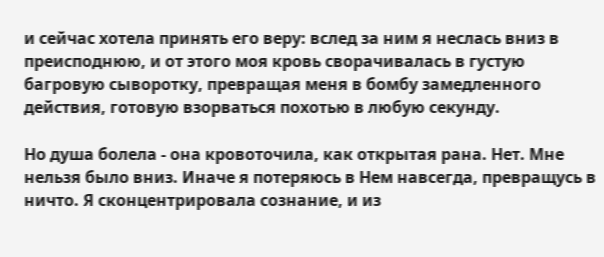и сейчас хотела принять его веру: вслед за ним я неслась вниз в преисподнюю, и от этого моя кровь сворачивалась в густую багровую сыворотку, превращая меня в бомбу замедленного действия, готовую взорваться похотью в любую секунду.

Но душа болела - она кровоточила, как открытая рана. Нет. Мне нельзя было вниз. Иначе я потеряюсь в Нем навсегда, превращусь в ничто. Я сконцентрировала сознание, и из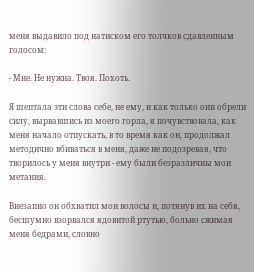меня выдавило под натиском его толчков сдавленным голосом:

- Мне. Не нужна. Твоя. Похоть.

Я шептала эти слова себе, не ему, и как только они обрели силу, вырвавшись из моего горла, я почувствовала, как меня начало отпускать, в то время как он, продолжал методично вбиваться в меня, даже не подозревая, что творилось у меня внутри - ему были безразличны мои метания.

Внезапно он обхватил мои волосы и, потянув их на себя, бесшумно взорвался ядовитой ртутью, больно сжимая меня бедрами, словно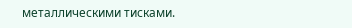металлическими тисками.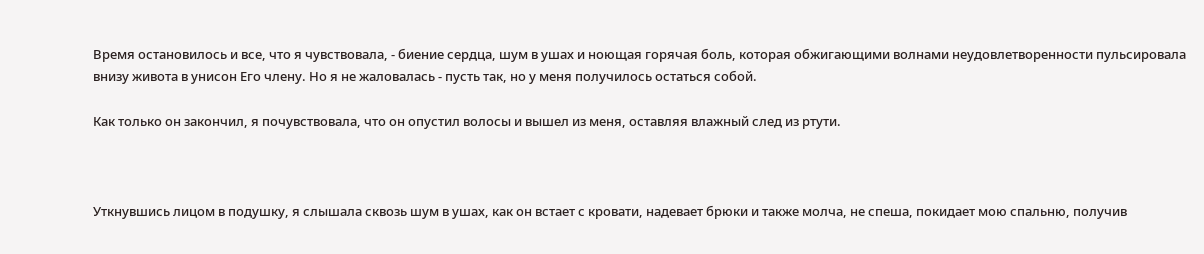Время остановилось и все, что я чувствовала, - биение сердца, шум в ушах и ноющая горячая боль, которая обжигающими волнами неудовлетворенности пульсировала внизу живота в унисон Его члену. Но я не жаловалась - пусть так, но у меня получилось остаться собой.

Как только он закончил, я почувствовала, что он опустил волосы и вышел из меня, оставляя влажный след из ртути.



Уткнувшись лицом в подушку, я слышала сквозь шум в ушах, как он встает с кровати, надевает брюки и также молча, не спеша, покидает мою спальню, получив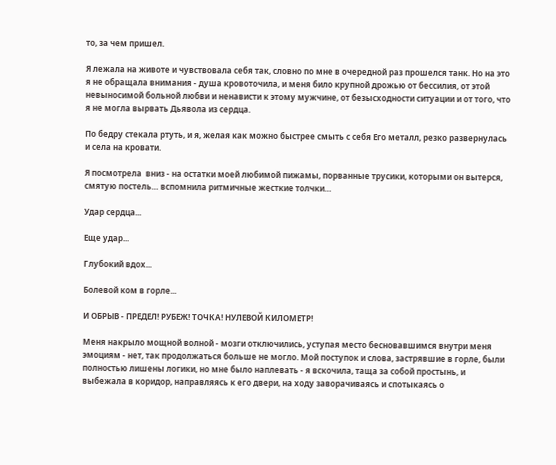то, за чем пришел.

Я лежала на животе и чувствовала себя так, словно по мне в очередной раз прошелся танк. Но на это я не обращала внимания - душа кровоточила, и меня било крупной дрожью от бессилия, от этой невыносимой больной любви и ненависти к этому мужчине, от безысходности ситуации и от того, что я не могла вырвать Дьявола из сердца.

По бедру стекала ртуть, и я, желая как можно быстрее смыть с себя Его металл, резко развернулась и села на кровати.

Я посмотрела  вниз - на остатки моей любимой пижамы, порванные трусики, которыми он вытерся, смятую постель… вспомнила ритмичные жесткие толчки…

Удар сердца...

Еще удар...

Глубокий вдох...

Болевой ком в горле...

И ОБРЫВ - ПРЕДЕЛ! РУБЕЖ! ТОЧКА! НУЛЕВОЙ КИЛОМЕТР!

Меня накрыло мощной волной - мозги отключились, уступая место бесновавшимся внутри меня эмоциям - нет, так продолжаться больше не могло. Мой поступок и слова, застрявшие в горле, были полностью лишены логики, но мне было наплевать - я вскочила, таща за собой простынь, и выбежала в коридор, направляясь к его двери, на ходу заворачиваясь и спотыкаясь о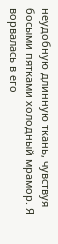неудобную длинную ткань, чувствуя босыми пятками холодный мрамор. Я ворвалась в его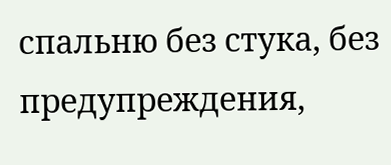спальню без стука, без предупреждения,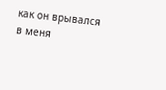как он врывался в меня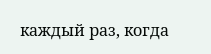каждый раз, когда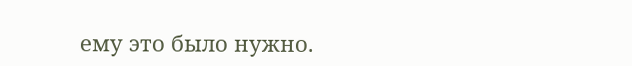ему это было нужно.